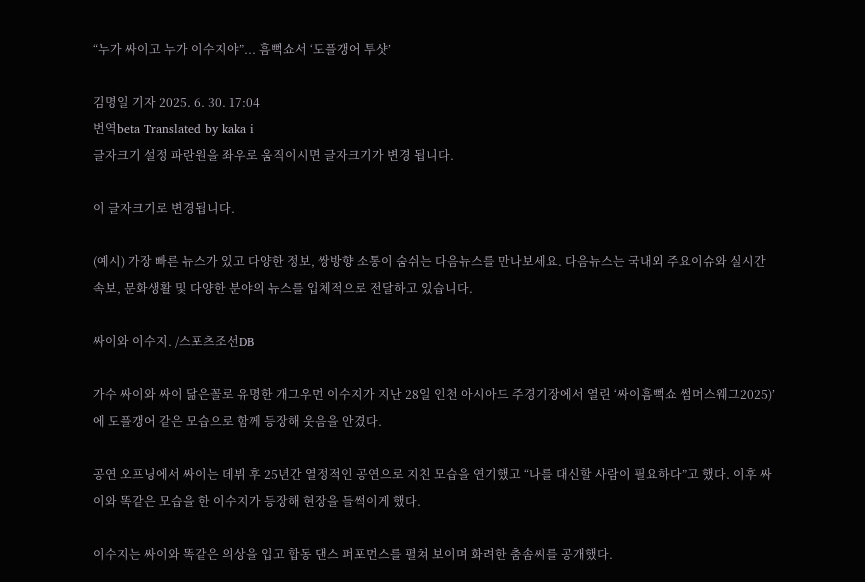“누가 싸이고 누가 이수지야”... 흠뻑쇼서 ‘도플갱어 투샷’

김명일 기자 2025. 6. 30. 17:04
번역beta Translated by kaka i
글자크기 설정 파란원을 좌우로 움직이시면 글자크기가 변경 됩니다.

이 글자크기로 변경됩니다.

(예시) 가장 빠른 뉴스가 있고 다양한 정보, 쌍방향 소통이 숨쉬는 다음뉴스를 만나보세요. 다음뉴스는 국내외 주요이슈와 실시간 속보, 문화생활 및 다양한 분야의 뉴스를 입체적으로 전달하고 있습니다.

싸이와 이수지. /스포츠조선DB

가수 싸이와 싸이 닮은꼴로 유명한 개그우먼 이수지가 지난 28일 인천 아시아드 주경기장에서 열린 ‘싸이흠뻑쇼 썸머스웨그2025)’에 도플갱어 같은 모습으로 함께 등장해 웃음을 안겼다.

공연 오프닝에서 싸이는 데뷔 후 25년간 열정적인 공연으로 지친 모습을 연기했고 “나를 대신할 사람이 필요하다”고 했다. 이후 싸이와 똑같은 모습을 한 이수지가 등장해 현장을 들썩이게 했다.

이수지는 싸이와 똑같은 의상을 입고 합동 댄스 퍼포먼스를 펼쳐 보이며 화려한 춤솜씨를 공개했다.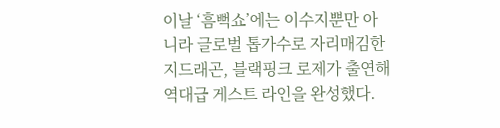이날 ‘흠뻑쇼’에는 이수지뿐만 아니라 글로벌 톱가수로 자리매김한 지드래곤, 블랙핑크 로제가 출연해 역대급 게스트 라인을 완성했다.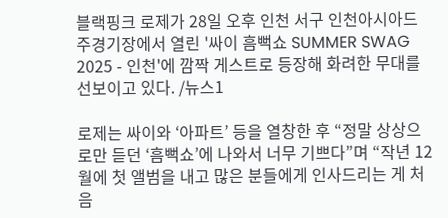블랙핑크 로제가 28일 오후 인천 서구 인천아시아드 주경기장에서 열린 '싸이 흠뻑쇼 SUMMER SWAG 2025 - 인천'에 깜짝 게스트로 등장해 화려한 무대를 선보이고 있다. /뉴스1

로제는 싸이와 ‘아파트’ 등을 열창한 후 “정말 상상으로만 듣던 ‘흠뻑쇼’에 나와서 너무 기쁘다”며 “작년 12월에 첫 앨범을 내고 많은 분들에게 인사드리는 게 처음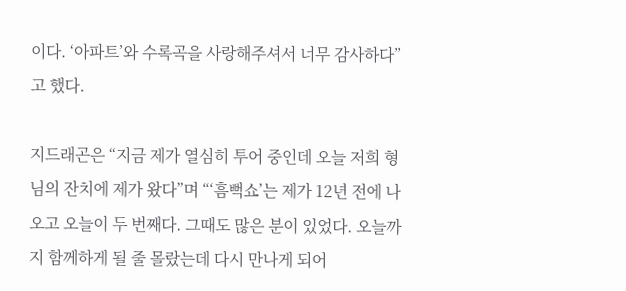이다. ‘아파트’와 수록곡을 사랑해주셔서 너무 감사하다”고 했다.

지드래곤은 “지금 제가 열심히 투어 중인데 오늘 저희 형님의 잔치에 제가 왔다”며 “‘흠뻑쇼’는 제가 12년 전에 나오고 오늘이 두 번째다. 그때도 많은 분이 있었다. 오늘까지 함께하게 될 줄 몰랐는데 다시 만나게 되어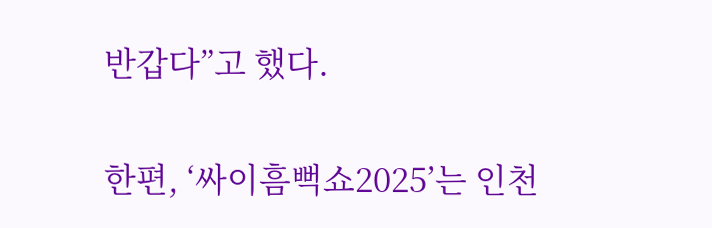반갑다”고 했다.

한편, ‘싸이흠뻑쇼2025’는 인천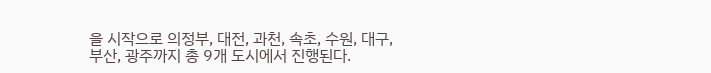을 시작으로 의정부, 대전, 과천, 속초, 수원, 대구, 부산, 광주까지 총 9개 도시에서 진행된다.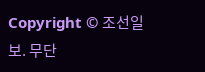Copyright © 조선일보. 무단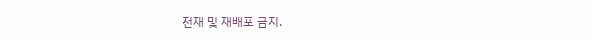전재 및 재배포 금지.